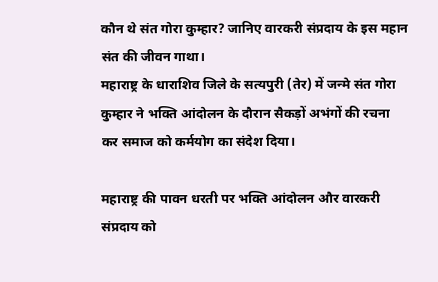कौन थे संत गोरा कुम्हार? जानिए वारकरी संप्रदाय के इस महान संत की जीवन गाथा।
महाराष्ट्र के धाराशिव जिले के सत्यपुरी (तेर) में जन्मे संत गोरा कुम्हार ने भक्ति आंदोलन के दौरान सैकड़ों अभंगों की रचना कर समाज को कर्मयोग का संदेश दिया।

महाराष्ट्र की पावन धरती पर भक्ति आंदोलन और वारकरी संप्रदाय को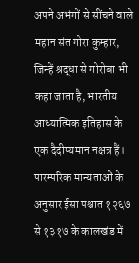अपने अभंगों से सींचने वाले महान संत गोरा कुम्हार, जिन्हें श्रद्धा से गोरोबा भी कहा जाता है, भारतीय आध्यात्मिक इतिहास के एक दैदीप्यमान नक्षत्र हैं। पारम्परिक मान्यताओं के अनुसार ईसा पश्चात १२६७ से १३१७ के कालखंड में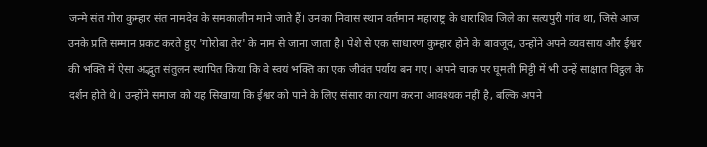जन्मे संत गोरा कुम्हार संत नामदेव के समकालीन माने जाते हैं। उनका निवास स्थान वर्तमान महाराष्ट्र के धाराशिव जिले का सत्यपुरी गांव था, जिसे आज उनके प्रति सम्मान प्रकट करते हुए 'गोरोबा तेर' के नाम से जाना जाता है। पेशे से एक साधारण कुम्हार होने के बावजूद, उन्होंने अपने व्यवसाय और ईश्वर की भक्ति में ऐसा अद्भुत संतुलन स्थापित किया कि वे स्वयं भक्ति का एक जीवंत पर्याय बन गए। अपने चाक पर घूमती मिट्टी में भी उन्हें साक्षात विट्ठल के दर्शन होते थे। उन्होंने समाज को यह सिखाया कि ईश्वर को पाने के लिए संसार का त्याग करना आवश्यक नहीं है, बल्कि अपने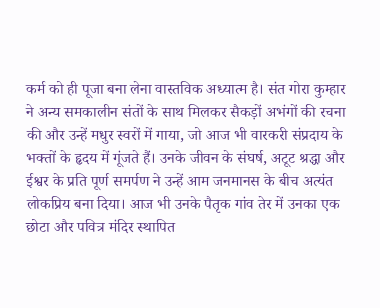कर्म को ही पूजा बना लेना वास्तविक अध्यात्म है। संत गोरा कुम्हार ने अन्य समकालीन संतों के साथ मिलकर सैकड़ों अभंगों की रचना की और उन्हें मधुर स्वरों में गाया, जो आज भी वारकरी संप्रदाय के भक्तों के हृदय में गूंजते हैं। उनके जीवन के संघर्ष, अटूट श्रद्धा और ईश्वर के प्रति पूर्ण समर्पण ने उन्हें आम जनमानस के बीच अत्यंत लोकप्रिय बना दिया। आज भी उनके पैतृक गांव तेर में उनका एक छोटा और पवित्र मंदिर स्थापित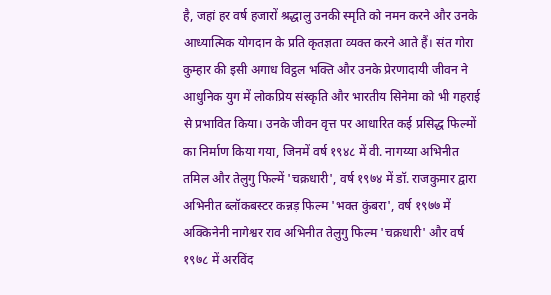है, जहां हर वर्ष हजारों श्रद्धालु उनकी स्मृति को नमन करने और उनके आध्यात्मिक योगदान के प्रति कृतज्ञता व्यक्त करने आते हैं। संत गोरा कुम्हार की इसी अगाध विट्ठल भक्ति और उनके प्रेरणादायी जीवन ने आधुनिक युग में लोकप्रिय संस्कृति और भारतीय सिनेमा को भी गहराई से प्रभावित किया। उनके जीवन वृत्त पर आधारित कई प्रसिद्ध फिल्मों का निर्माण किया गया, जिनमें वर्ष १९४८ में वी. नागय्या अभिनीत तमिल और तेलुगु फिल्में 'चक्रधारी', वर्ष १९७४ में डॉ. राजकुमार द्वारा अभिनीत ब्लॉकबस्टर कन्नड़ फिल्म 'भक्त कुंबरा', वर्ष १९७७ में अक्किनेनी नागेश्वर राव अभिनीत तेलुगु फिल्म 'चक्रधारी' और वर्ष १९७८ में अरविंद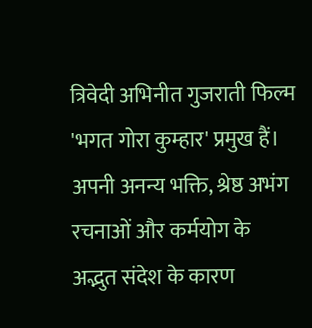त्रिवेदी अभिनीत गुजराती फिल्म 'भगत गोरा कुम्हार' प्रमुख हैं। अपनी अनन्य भक्ति, श्रेष्ठ अभंग रचनाओं और कर्मयोग के अद्भुत संदेश के कारण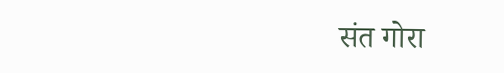संत गोरा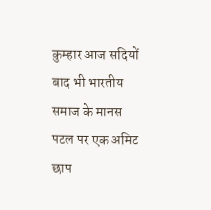कुम्हार आज सदियों बाद भी भारतीय समाज के मानस पटल पर एक अमिट छाप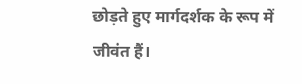छोड़ते हुए मार्गदर्शक के रूप में जीवंत हैं।